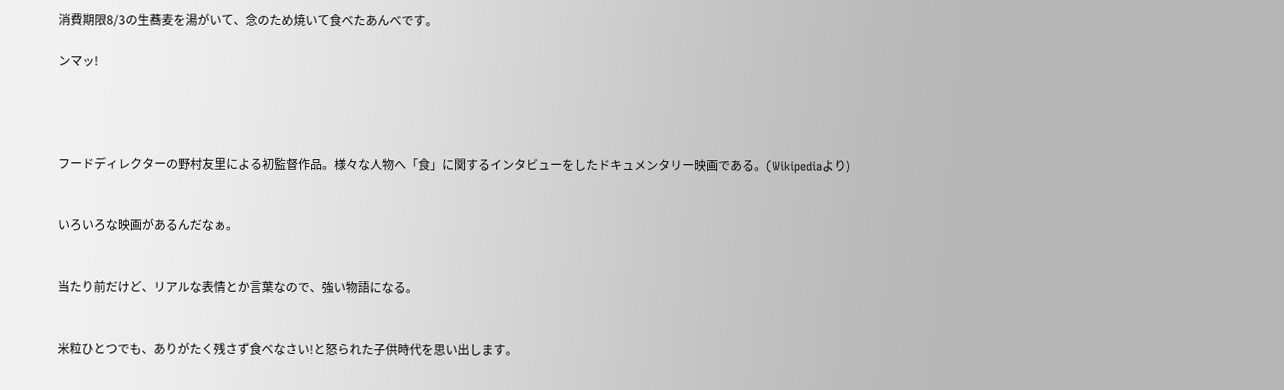消費期限8/3の生蕎麦を湯がいて、念のため焼いて食べたあんべです。

ンマッ!




フードディレクターの野村友里による初監督作品。様々な人物へ「食」に関するインタビューをしたドキュメンタリー映画である。(Wikipediaより)


いろいろな映画があるんだなぁ。


当たり前だけど、リアルな表情とか言葉なので、強い物語になる。


米粒ひとつでも、ありがたく残さず食べなさい!と怒られた子供時代を思い出します。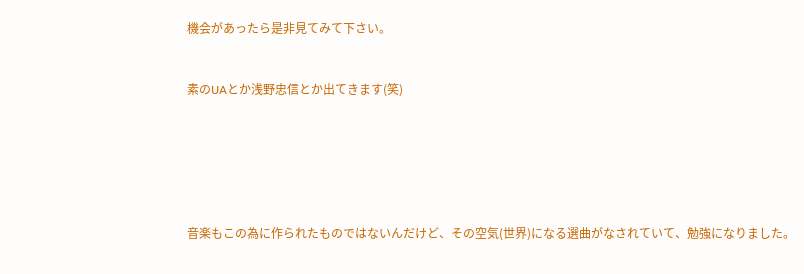機会があったら是非見てみて下さい。


素のUAとか浅野忠信とか出てきます(笑)






音楽もこの為に作られたものではないんだけど、その空気(世界)になる選曲がなされていて、勉強になりました。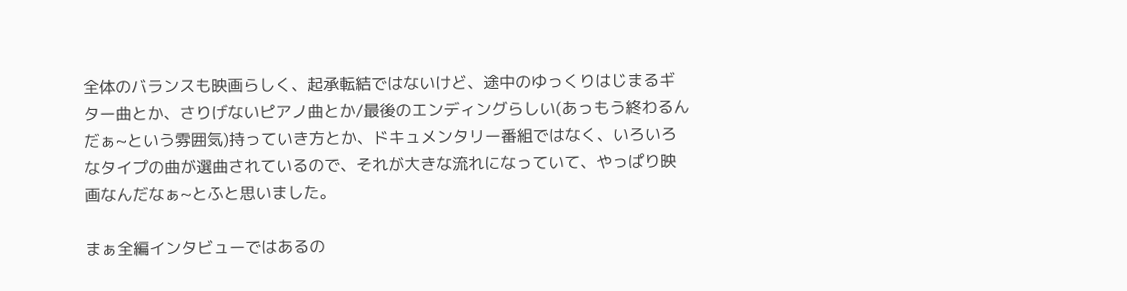全体のバランスも映画らしく、起承転結ではないけど、途中のゆっくりはじまるギター曲とか、さりげないピアノ曲とか/最後のエンディングらしい(あっもう終わるんだぁ~という雰囲気)持っていき方とか、ドキュメンタリー番組ではなく、いろいろなタイプの曲が選曲されているので、それが大きな流れになっていて、やっぱり映画なんだなぁ~とふと思いました。

まぁ全編インタビューではあるの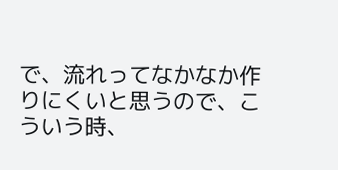で、流れってなかなか作りにくいと思うので、こういう時、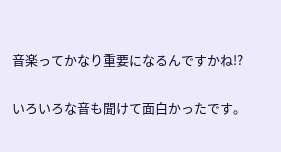音楽ってかなり重要になるんですかね!?


いろいろな音も聞けて面白かったです。